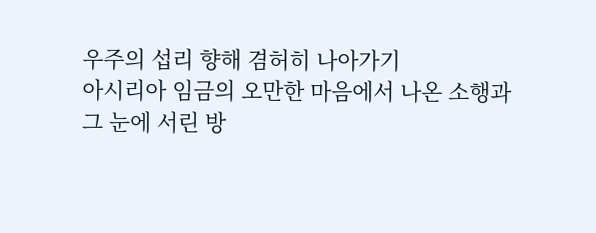우주의 섭리 향해 겸허히 나아가기
아시리아 임금의 오만한 마음에서 나온 소행과
그 눈에 서린 방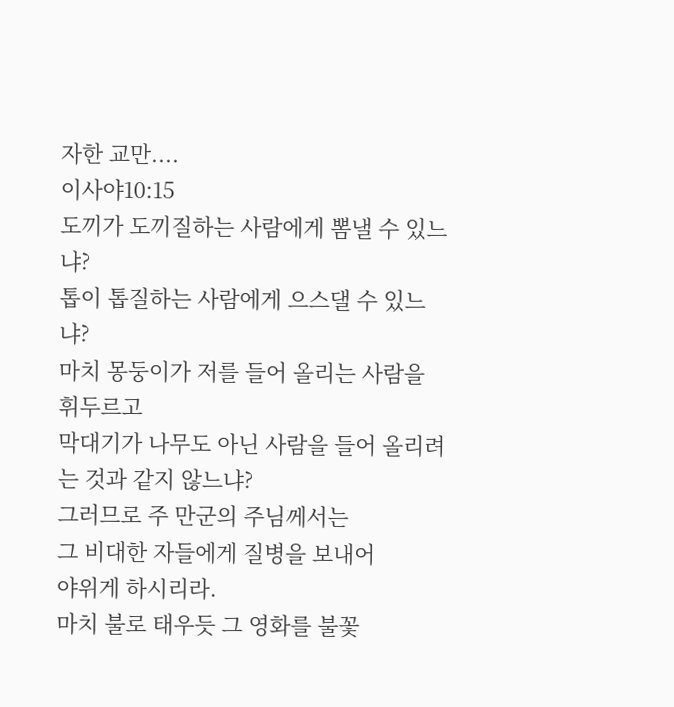자한 교만....
이사야10:15
도끼가 도끼질하는 사람에게 뽐낼 수 있느냐?
톱이 톱질하는 사람에게 으스댈 수 있느냐?
마치 몽둥이가 저를 들어 올리는 사람을 휘두르고
막대기가 나무도 아닌 사람을 들어 올리려는 것과 같지 않느냐?
그러므로 주 만군의 주님께서는
그 비대한 자들에게 질병을 보내어
야위게 하시리라.
마치 불로 태우듯 그 영화를 불꽃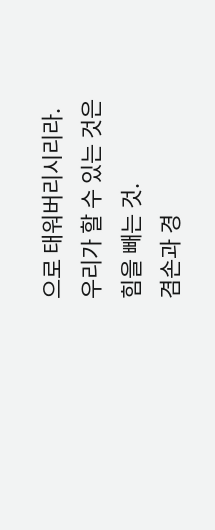으로 태워버리시리라.
우리가 할 수 있는 것은
힘을 빼는 것.
겸손과 경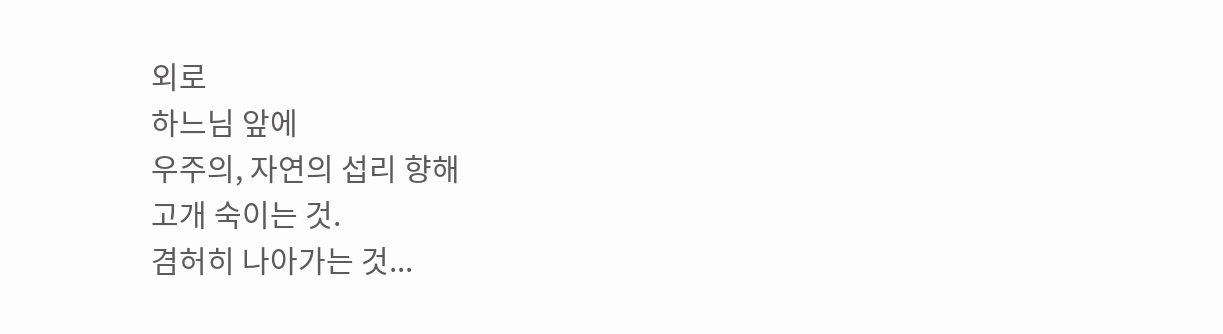외로
하느님 앞에
우주의, 자연의 섭리 향해
고개 숙이는 것.
겸허히 나아가는 것...